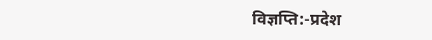विज्ञप्ति:-प्रदेश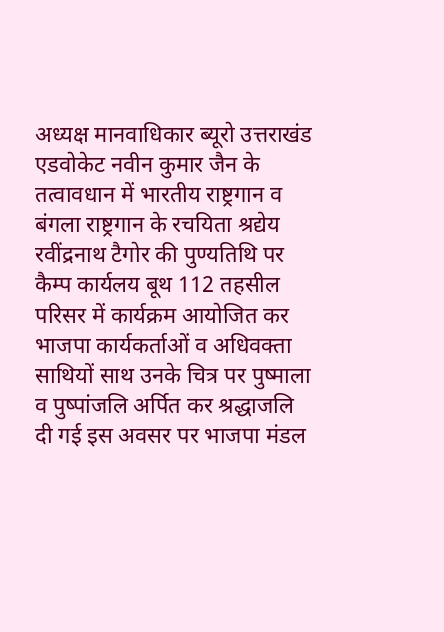अध्यक्ष मानवाधिकार ब्यूरो उत्तराखंड एडवोकेट नवीन कुमार जैन के तत्वावधान में भारतीय राष्ट्रगान व बंगला राष्ट्रगान के रचयिता श्रद्येय रवींद्रनाथ टैगोर की पुण्यतिथि पर कैम्प कार्यलय बूथ 112 तहसील परिसर में कार्यक्रम आयोजित कर भाजपा कार्यकर्ताओं व अधिवक्ता साथियों साथ उनके चित्र पर पुष्माला व पुष्पांजलि अर्पित कर श्रद्धाजलि दी गई इस अवसर पर भाजपा मंडल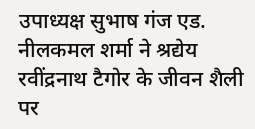उपाध्यक्ष सुभाष गंज एड. नीलकमल शर्मा ने श्रद्येय रवींद्रनाथ टैगोर के जीवन शैली पर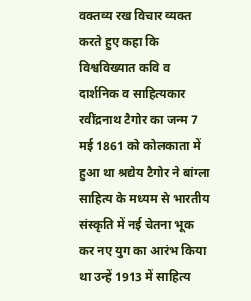वक्तव्य रख विचार व्यक्त करते हुए कहा कि विश्वविख्यात कवि व दार्शनिक व साहित्यकार रवींद्रनाथ टैगोर का जन्म 7 मई 1861 को कोलकाता में हुआ था श्रद्येय टैगोर ने बांग्ला साहित्य के मध्यम से भारतीय संस्कृति में नई चेतना भूक कर नए युग का आरंभ किया था उन्हें 1913 में साहित्य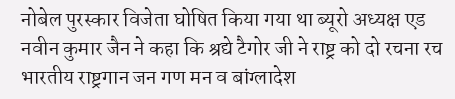नोबेल पुरस्कार विजेता घोषित किया गया था ब्यूरो अध्यक्ष एड नवीन कुमार जैन ने कहा कि श्रद्ये टैगोर जी ने राष्ट्र को दो रचना रच भारतीय राष्ट्रगान जन गण मन व बांग्लादेश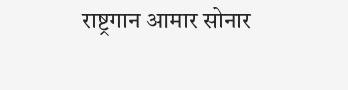राष्ट्रगान आमार सोनार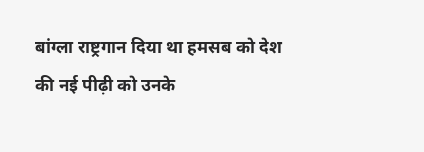बांग्ला राष्ट्रगान दिया था हमसब को देश की नई पीढ़ी को उनके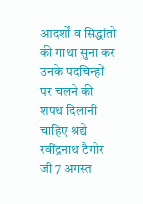आदर्शों व सिद्धांतो की गाथा सुना कर उनके पदचिन्हों पर चलने की शपथ दिलानी चाहिए श्रद्ये रवींद्रनाथ टैगोर जी 7 अगस्त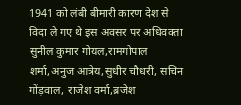1941 को लंबी बीमारी कारण देश से विदा ले गए थे इस अवसर पर अधिवक्ता सुनील कुमार गोयल,रामगोपाल शर्मा,अनुज आत्रेय,सुधीर चौधरी, सचिन गोंड़वाल, राजेश वर्मा,ब्रजेश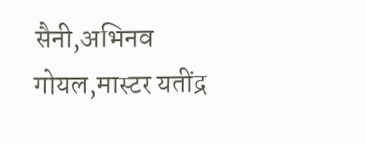सैनी,अभिनव गोयल,मास्टर यतींद्र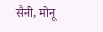सैनी, मोनू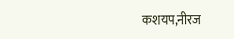कशयप,नीरज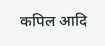कपिल आदि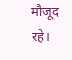मौजूद रहे।